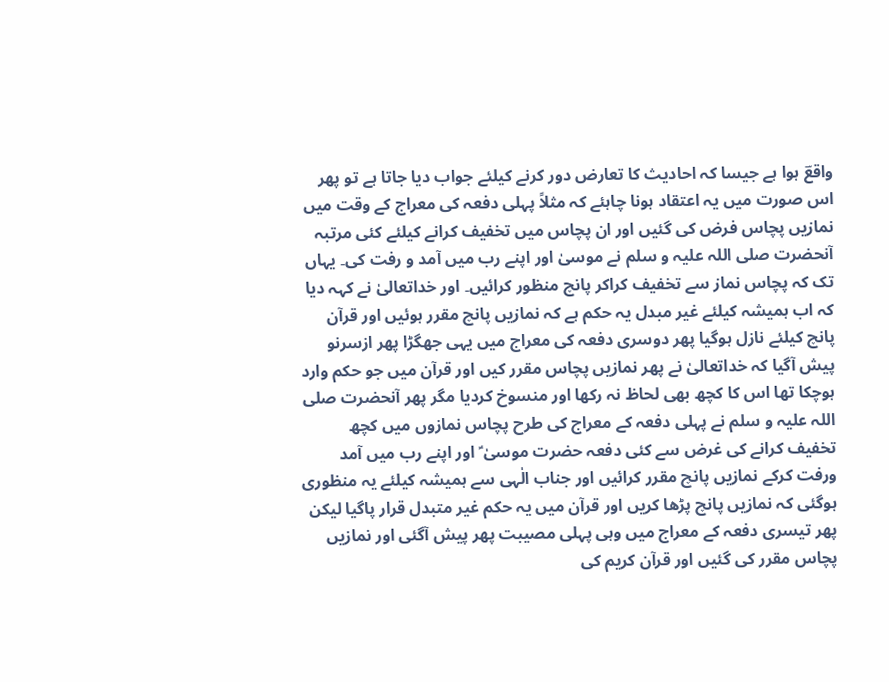واقعؔ ہوا ہے جیسا کہ احادیث کا تعارض دور کرنے کیلئے جواب دیا جاتا ہے تو پھر اس صورت میں یہ اعتقاد ہونا چاہئے کہ مثلاً پہلی دفعہ کی معراج کے وقت میں نمازیں پچاس فرض کی گئیں اور ان پچاس میں تخفیف کرانے کیلئے کئی مرتبہ آنحضرت صلی اللہ علیہ و سلم نے موسیٰ اور اپنے رب میں آمد و رفت کی۔ یہاں تک کہ پچاس نماز سے تخفیف کراکر پانچ منظور کرائیں۔ اور خداتعالیٰ نے کہہ دیا کہ اب ہمیشہ کیلئے غیر مبدل یہ حکم ہے کہ نمازیں پانچ مقرر ہوئیں اور قرآن پانچ کیلئے نازل ہوگیا پھر دوسری دفعہ کی معراج میں یہی جھگڑا پھر ازسرنو پیش آگیا کہ خداتعالیٰ نے پھر نمازیں پچاس مقرر کیں اور قرآن میں جو حکم وارد ہوچکا تھا اس کا کچھ بھی لحاظ نہ رکھا اور منسوخ کردیا مگر پھر آنحضرت صلی اللہ علیہ و سلم نے پہلی دفعہ کے معراج کی طرح پچاس نمازوں میں کچھ تخفیف کرانے کی غرض سے کئی دفعہ حضرت موسیٰ ؑ اور اپنے رب میں آمد ورفت کرکے نمازیں پانچ مقرر کرائیں اور جناب الٰہی سے ہمیشہ کیلئے یہ منظوری ہوگئی کہ نمازیں پانچ پڑھا کریں اور قرآن میں یہ حکم غیر متبدل قرار پاگیا لیکن پھر تیسری دفعہ کے معراج میں وہی پہلی مصیبت پھر پیش آگئی اور نمازیں پچاس مقرر کی گئیں اور قرآن کریم کی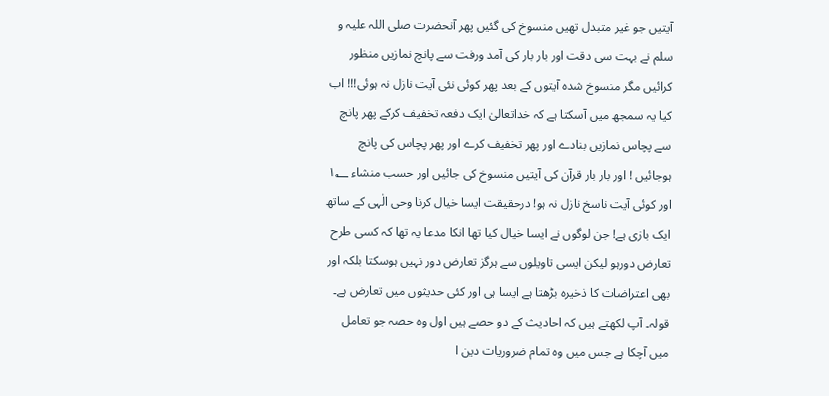آیتیں جو غیر متبدل تھیں منسوخ کی گئیں پھر آنحضرت صلی اللہ علیہ و سلم نے بہت سی دقت اور بار بار کی آمد ورفت سے پانچ نمازیں منظور کرائیں مگر منسوخ شدہ آیتوں کے بعد پھر کوئی نئی آیت نازل نہ ہوئی!!! اب کیا یہ سمجھ میں آسکتا ہے کہ خداتعالیٰ ایک دفعہ تخفیف کرکے پھر پانچ سے پچاس نمازیں بنادے اور پھر تخفیف کرے اور پھر پچاس کی پانچ ہوجائیں ! اور بار بار قرآن کی آیتیں منسوخ کی جائیں اور حسب منشاء ۱؂ اور کوئی آیت ناسخ نازل نہ ہو! درحقیقت ایسا خیال کرنا وحی الٰہی کے ساتھ ایک بازی ہے! جن لوگوں نے ایسا خیال کیا تھا انکا مدعا یہ تھا کہ کسی طرح تعارض دورہو لیکن ایسی تاویلوں سے ہرگز تعارض دور نہیں ہوسکتا بلکہ اور بھی اعتراضات کا ذخیرہ بڑھتا ہے ایسا ہی اور کئی حدیثوں میں تعارض ہے۔ قولہ۔ آپ لکھتے ہیں کہ احادیث کے دو حصے ہیں اول وہ حصہ جو تعامل میں آچکا ہے جس میں وہ تمام ضروریات دین ا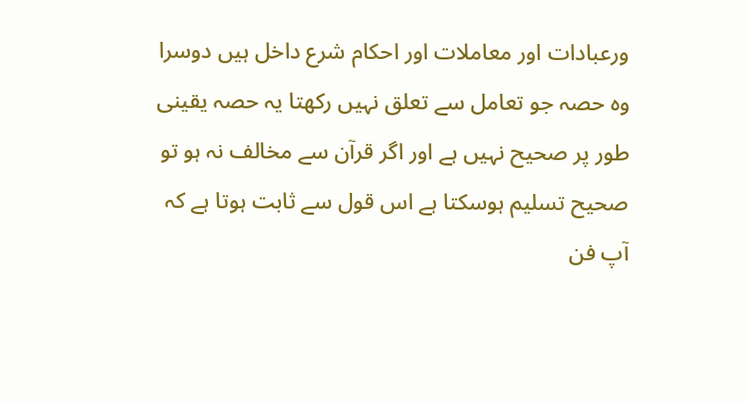ورعبادات اور معاملات اور احکام شرع داخل ہیں دوسرا وہ حصہ جو تعامل سے تعلق نہیں رکھتا یہ حصہ یقینی طور پر صحیح نہیں ہے اور اگر قرآن سے مخالف نہ ہو تو صحیح تسلیم ہوسکتا ہے اس قول سے ثابت ہوتا ہے کہ آپ فن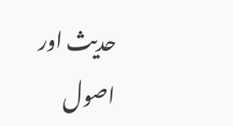حدیث اور اصول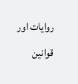روایات اور قوانین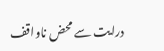درایت سے محض ناواقف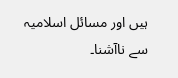ہیں اور مسائل اسلامیہ سے ناآشنا۔